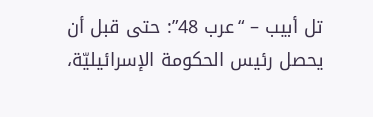تل أبيب – “عرب 48”: حتى قبل أن يحصل رئيس الحكومة الإسرائيليّة،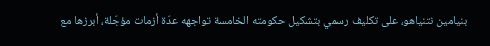بنيامين نتنياهو، على تكليف رسمي بتشكيل حكومته الخامسة تواجهه عدّة أزمات مؤجّلة، أبرزها مع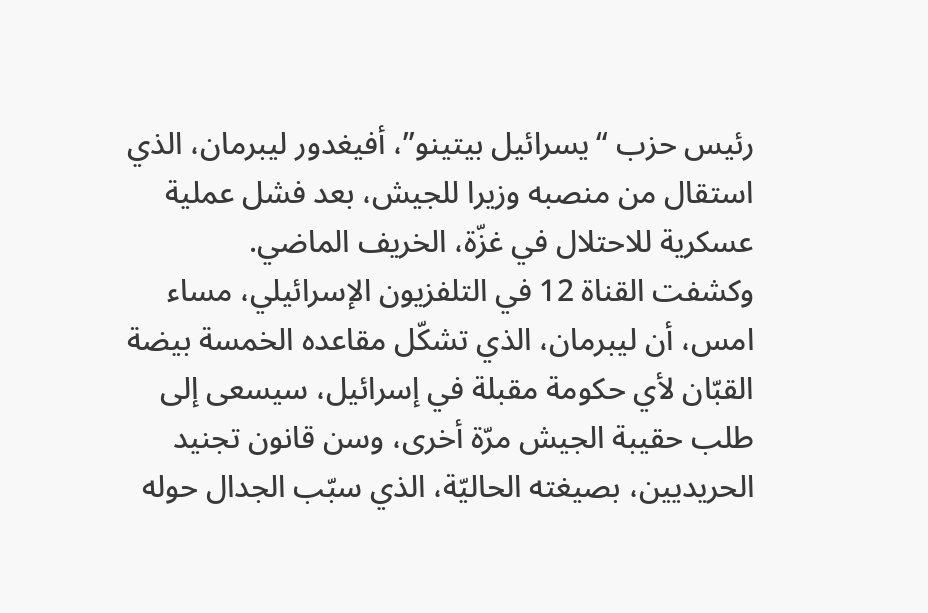رئيس حزب “يسرائيل بيتينو”، أفيغدور ليبرمان، الذي استقال من منصبه وزيرا للجيش، بعد فشل عملية عسكرية للاحتلال في غزّة، الخريف الماضي.
وكشفت القناة 12 في التلفزيون الإسرائيلي، مساء امس، أن ليبرمان، الذي تشكّل مقاعده الخمسة بيضة القبّان لأي حكومة مقبلة في إسرائيل، سيسعى إلى طلب حقيبة الجيش مرّة أخرى، وسن قانون تجنيد الحريديين، بصيغته الحاليّة، الذي سبّب الجدال حوله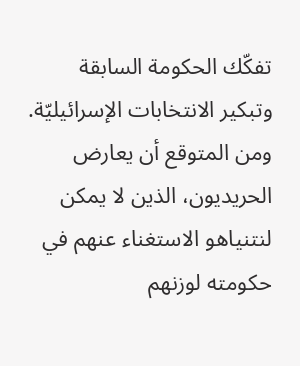تفكّك الحكومة السابقة وتبكير الانتخابات الإسرائيليّة.
ومن المتوقع أن يعارض الحريديون، الذين لا يمكن لنتنياهو الاستغناء عنهم في حكومته لوزنهم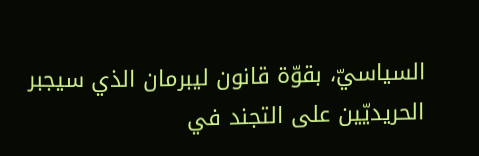السياسيّ، بقوّة قانون ليبرمان الذي سيجبر الحريديّين على التجند في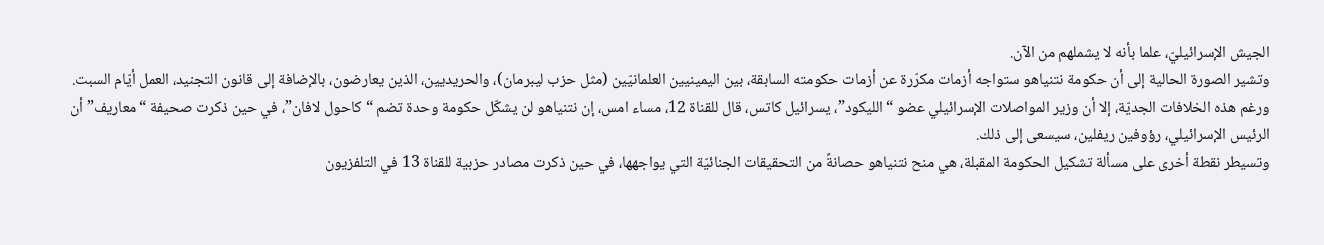الجيش الإسرائيليّ، علما بأنه لا يشملهم من الآن.
وتشير الصورة الحالية إلى أن حكومة نتنياهو ستواجه أزمات مكرّرة عن أزمات حكومته السابقة، بين اليمينيين العلمانيّين (مثل حزب ليبرمان)، والحريديين، الذين يعارضون، بالإضافة إلى قانون التجنيد، العمل أيّام السبت.
ورغم هذه الخلافات الجديّة، إلا أن وزير المواصلات الإسرائيلي عضو “الليكود”، يسرائيل كاتس، قال للقناة 12، مساء امس، إن نتنياهو لن يشكّل حكومة وحدة تضم “كاحول لافان”، في حين ذكرت صحيفة “معاريف” أن الرئيس الإسرائيلي، رؤوفين ريفلين، سيسعى إلى ذلك.
وتسيطر نقطة أخرى على مسألة تشكيل الحكومة المقبلة، هي منح نتنياهو حصانةً من التحقيقات الجنائيّة التي يواجهها، في حين ذكرت مصادر حزبية للقناة 13 في التلفزيون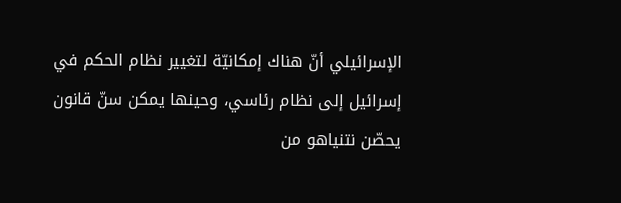الإسرائيلي أنّ هناك إمكانيّة لتغيير نظام الحكم في إسرائيل إلى نظام رئاسي، وحينها يمكن سنّ قانون يحصّن نتنياهو من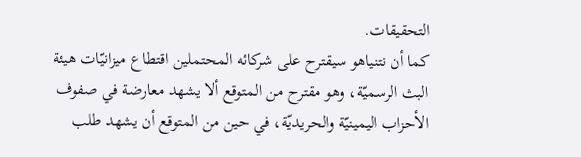التحقيقات.
كما أن نتنياهو سيقترح على شركائه المحتملين اقتطاع ميزانيّات هيئة البث الرسميّة، وهو مقترح من المتوقع ألا يشهد معارضة في صفوف الأحزاب اليمينيّة والحريديّة، في حين من المتوقع أن يشهد طلب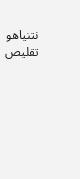نتنياهو تقليص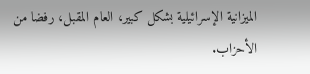الميزانية الإسرائيلية بشكل كبير، العام المقبل، رفضا من الأحزاب.